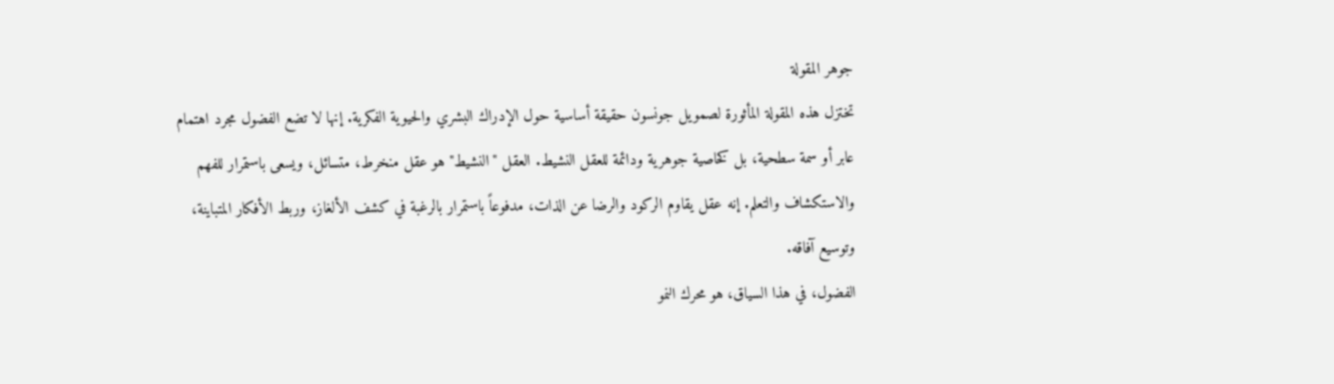جوهر المقولة
تختزل هذه المقولة المأثورة لصمويل جونسون حقيقة أساسية حول الإدراك البشري والحيوية الفكرية. إنها لا تضع الفضول مجرد اهتمام عابر أو سمة سطحية، بل كخاصية جوهرية ودائمة للعقل النشيط. العقل "النشيط" هو عقل منخرط، متسائل، ويسعى باستمرار للفهم والاستكشاف والتعلم. إنه عقل يقاوم الركود والرضا عن الذات، مدفوعاً باستمرار بالرغبة في كشف الألغاز، وربط الأفكار المتباينة، وتوسيع آفاقه.
الفضول، في هذا السياق، هو محرك النمو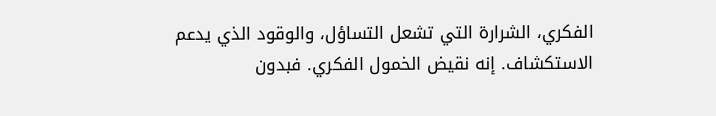الفكري، الشرارة التي تشعل التساؤل، والوقود الذي يدعم الاستكشاف. إنه نقيض الخمول الفكري. فبدون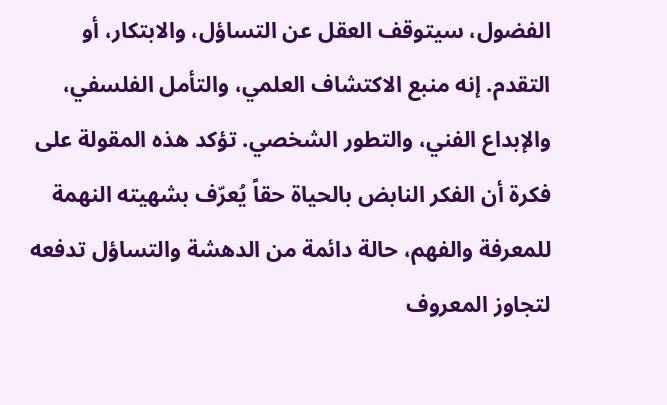الفضول، سيتوقف العقل عن التساؤل، والابتكار، أو التقدم. إنه منبع الاكتشاف العلمي، والتأمل الفلسفي، والإبداع الفني، والتطور الشخصي. تؤكد هذه المقولة على فكرة أن الفكر النابض بالحياة حقاً يُعرّف بشهيته النهمة للمعرفة والفهم، حالة دائمة من الدهشة والتساؤل تدفعه لتجاوز المعروف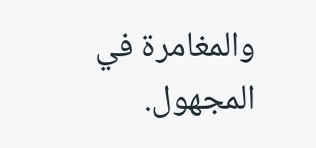والمغامرة في المجهول.